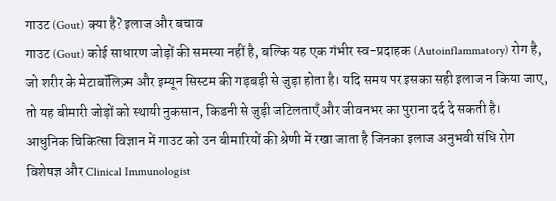गाउट (Gout) क्या है? इलाज और बचाव
गाउट (Gout) कोई साधारण जोड़ों की समस्या नहीं है, बल्कि यह एक गंभीर स्व-प्रदाहक (Autoinflammatory) रोग है, जो शरीर के मेटाबॉलिज़्म और इम्यून सिस्टम की गड़बड़ी से जुड़ा होता है। यदि समय पर इसका सही इलाज न किया जाए, तो यह बीमारी जोड़ों को स्थायी नुकसान, किडनी से जुड़ी जटिलताएँ और जीवनभर का पुराना दर्द दे सकती है।
आधुनिक चिकित्सा विज्ञान में गाउट को उन बीमारियों की श्रेणी में रखा जाता है जिनका इलाज अनुभवी संधि रोग विशेषज्ञ और Clinical Immunologist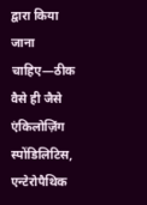द्वारा किया जाना चाहिए—ठीक वैसे ही जैसे एंकिलोज़िंग स्पोंडिलिटिस, एन्टेरोपैथिक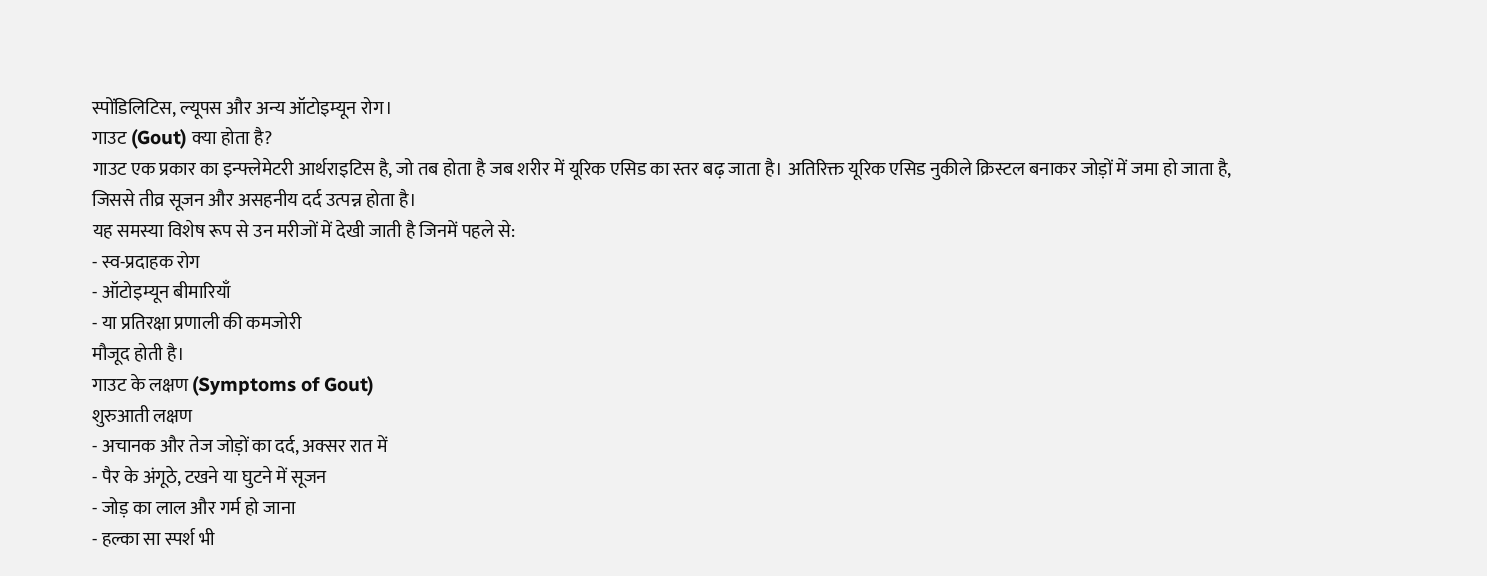स्पोंडिलिटिस, ल्यूपस और अन्य ऑटोइम्यून रोग।
गाउट (Gout) क्या होता है?
गाउट एक प्रकार का इन्फ्लेमेटरी आर्थराइटिस है, जो तब होता है जब शरीर में यूरिक एसिड का स्तर बढ़ जाता है। अतिरिक्त यूरिक एसिड नुकीले क्रिस्टल बनाकर जोड़ों में जमा हो जाता है, जिससे तीव्र सूजन और असहनीय दर्द उत्पन्न होता है।
यह समस्या विशेष रूप से उन मरीजों में देखी जाती है जिनमें पहले से:
- स्व-प्रदाहक रोग
- ऑटोइम्यून बीमारियाँ
- या प्रतिरक्षा प्रणाली की कमजोरी
मौजूद होती है।
गाउट के लक्षण (Symptoms of Gout)
शुरुआती लक्षण
- अचानक और तेज जोड़ों का दर्द, अक्सर रात में
- पैर के अंगूठे, टखने या घुटने में सूजन
- जोड़ का लाल और गर्म हो जाना
- हल्का सा स्पर्श भी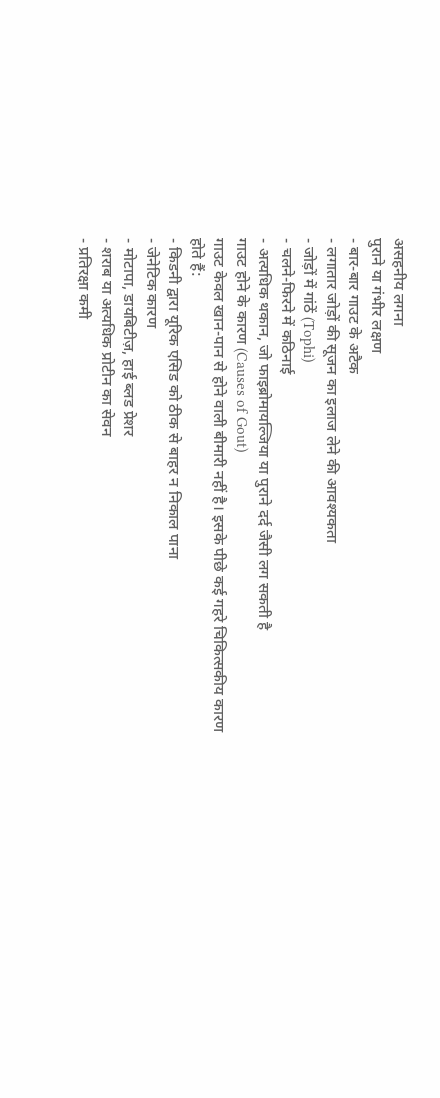असहनीय लगना
पुराने या गंभीर लक्षण
- बार-बार गाउट के अटैक
- लगातार जोड़ों की सूजन का इलाज लेने की आवश्यकता
- जोड़ों में गांठें (Tophi)
- चलने-फिरने में कठिनाई
- अत्यधिक थकान, जो फाइब्रोमायल्जिया या पुराने दर्द जैसी लग सकती है
गाउट होने के कारण (Causes of Gout)
गाउट केवल खान-पान से होने वाली बीमारी नहीं है। इसके पीछे कई गहरे चिकित्सकीय कारण होते हैं:
- किडनी द्वारा यूरिक एसिड को ठीक से बाहर न निकाल पाना
- जेनेटिक कारण
- मोटापा, डायबिटीज़, हाई ब्लड प्रेशर
- शराब या अत्यधिक प्रोटीन का सेवन
- प्रतिरक्षा कमी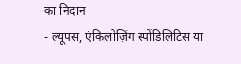का निदान
- ल्यूपस, एंकिलोज़िंग स्पोंडिलिटिस या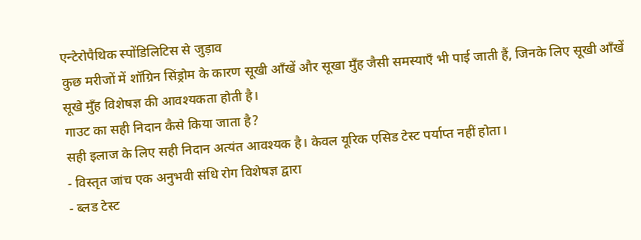एन्टेरोपैथिक स्पोंडिलिटिस से जुड़ाव
कुछ मरीजों में शॉग्रिन सिंड्रोम के कारण सूखी आँखें और सूखा मुँह जैसी समस्याएँ भी पाई जाती हैं, जिनके लिए सूखी आँखें सूखे मुँह विशेषज्ञ की आवश्यकता होती है।
गाउट का सही निदान कैसे किया जाता है?
सही इलाज के लिए सही निदान अत्यंत आवश्यक है। केवल यूरिक एसिड टेस्ट पर्याप्त नहीं होता।
- विस्तृत जांच एक अनुभवी संधि रोग विशेषज्ञ द्वारा
- ब्लड टेस्ट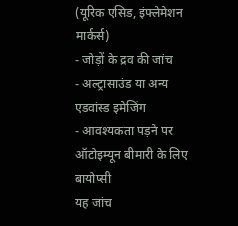(यूरिक एसिड, इंफ्लेमेशन मार्कर्स)
- जोड़ों के द्रव की जांच
- अल्ट्रासाउंड या अन्य एडवांस्ड इमेजिंग
- आवश्यकता पड़ने पर ऑटोइम्यून बीमारी के लिए बायोप्सी
यह जांच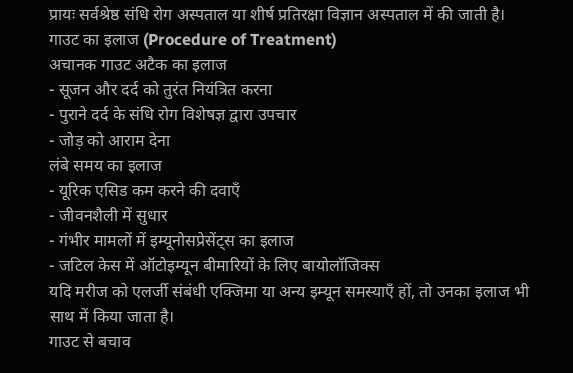प्रायः सर्वश्रेष्ठ संधि रोग अस्पताल या शीर्ष प्रतिरक्षा विज्ञान अस्पताल में की जाती है।
गाउट का इलाज (Procedure of Treatment)
अचानक गाउट अटैक का इलाज
- सूजन और दर्द को तुरंत नियंत्रित करना
- पुराने दर्द के संधि रोग विशेषज्ञ द्वारा उपचार
- जोड़ को आराम देना
लंबे समय का इलाज
- यूरिक एसिड कम करने की दवाएँ
- जीवनशैली में सुधार
- गंभीर मामलों में इम्यूनोसप्रेसेंट्स का इलाज
- जटिल केस में ऑटोइम्यून बीमारियों के लिए बायोलॉजिक्स
यदि मरीज को एलर्जी संबंधी एक्जिमा या अन्य इम्यून समस्याएँ हों, तो उनका इलाज भी साथ में किया जाता है।
गाउट से बचाव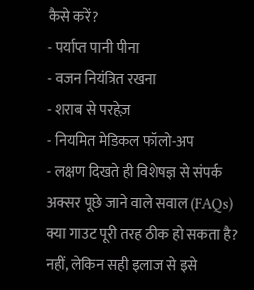कैसे करें?
- पर्याप्त पानी पीना
- वजन नियंत्रित रखना
- शराब से परहेज़
- नियमित मेडिकल फॉलो-अप
- लक्षण दिखते ही विशेषज्ञ से संपर्क
अक्सर पूछे जाने वाले सवाल (FAQs)
क्या गाउट पूरी तरह ठीक हो सकता है?
नहीं, लेकिन सही इलाज से इसे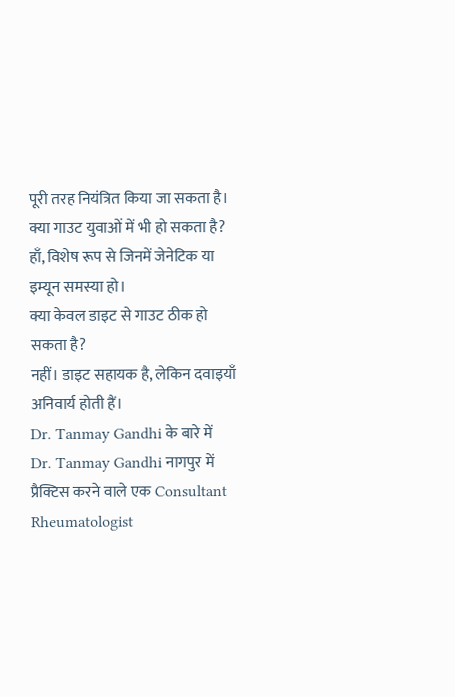पूरी तरह नियंत्रित किया जा सकता है।
क्या गाउट युवाओं में भी हो सकता है?
हाँ, विशेष रूप से जिनमें जेनेटिक या इम्यून समस्या हो।
क्या केवल डाइट से गाउट ठीक हो सकता है?
नहीं। डाइट सहायक है, लेकिन दवाइयाँ अनिवार्य होती हैं।
Dr. Tanmay Gandhi के बारे में
Dr. Tanmay Gandhi नागपुर में प्रैक्टिस करने वाले एक Consultant Rheumatologist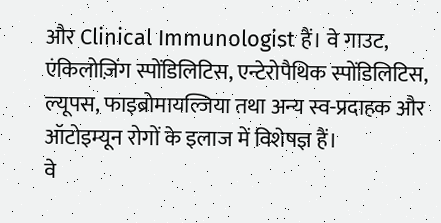और Clinical Immunologist हैं। वे गाउट, एंकिलोज़िंग स्पोंडिलिटिस, एन्टेरोपैथिक स्पोंडिलिटिस, ल्यूपस, फाइब्रोमायल्जिया तथा अन्य स्व-प्रदाहक और ऑटोइम्यून रोगों के इलाज में विशेषज्ञ हैं।
वे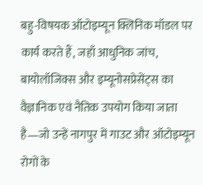बहु-विषयक ऑटोइम्यून क्लिनिक मॉडल पर कार्य करते हैं, जहाँ आधुनिक जांच, बायोलॉजिक्स और इम्यूनोसप्रेसेंट्स का वैज्ञानिक एवं नैतिक उपयोग किया जाता है—जो उन्हें नागपुर में गाउट और ऑटोइम्यून रोगों के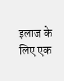इलाज के लिए एक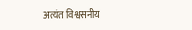अत्यंत विश्वसनीय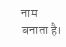नाम बनाता है।